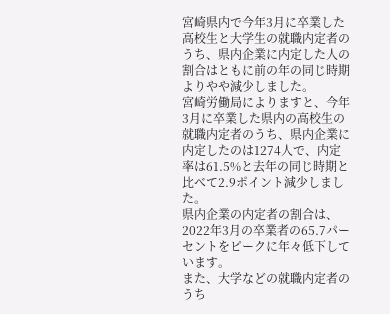宮崎県内で今年3月に卒業した高校生と大学生の就職内定者のうち、県内企業に内定した人の割合はともに前の年の同じ時期よりやや減少しました。
宮崎労働局によりますと、今年3月に卒業した県内の高校生の就職内定者のうち、県内企業に内定したのは1274人で、内定率は61.5%と去年の同じ時期と比べて2.9ポイント減少しました。
県内企業の内定者の割合は、2022年3月の卒業者の65.7パーセントをピークに年々低下しています。
また、大学などの就職内定者のうち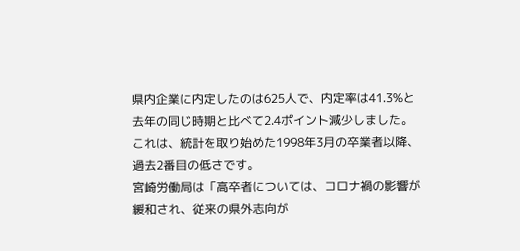県内企業に内定したのは625人で、内定率は41.3%と去年の同じ時期と比べて2.4ポイント減少しました。
これは、統計を取り始めた1998年3月の卒業者以降、過去2番目の低さです。
宮崎労働局は「高卒者については、コロナ禍の影響が緩和され、従来の県外志向が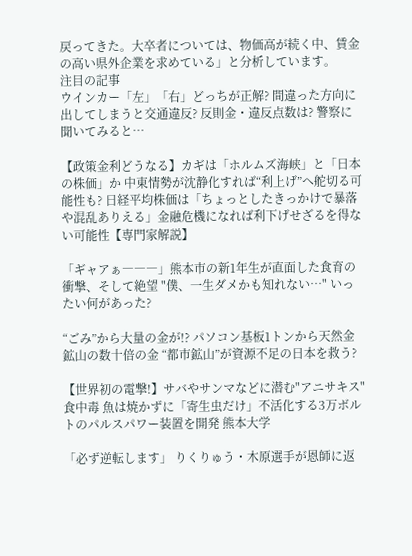戻ってきた。大卒者については、物価高が続く中、賃金の高い県外企業を求めている」と分析しています。
注目の記事
ウインカー「左」「右」どっちが正解? 間違った方向に出してしまうと交通違反? 反則金・違反点数は? 警察に聞いてみると…

【政策金利どうなる】カギは「ホルムズ海峡」と「日本の株価」か 中東情勢が沈静化すれば“利上げ”へ舵切る可能性も? 日経平均株価は「ちょっとしたきっかけで暴落や混乱ありえる」金融危機になれば利下げせざるを得ない可能性【専門家解説】

「ギャアぁ―――」熊本市の新1年生が直面した食育の衝撃、そして絶望 "僕、一生ダメかも知れない…" いったい何があった?

“ごみ”から大量の金が!? パソコン基板1トンから天然金鉱山の数十倍の金 “都市鉱山”が資源不足の日本を救う?

【世界初の電撃!】サバやサンマなどに潜む"アニサキス"食中毒 魚は焼かずに「寄生虫だけ」不活化する3万ボルトのパルスパワー装置を開発 熊本大学

「必ず逆転します」 りくりゅう・木原選手が恩師に返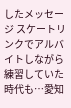したメッセージ スケートリンクでアルバイトしながら練習していた時代も…愛知